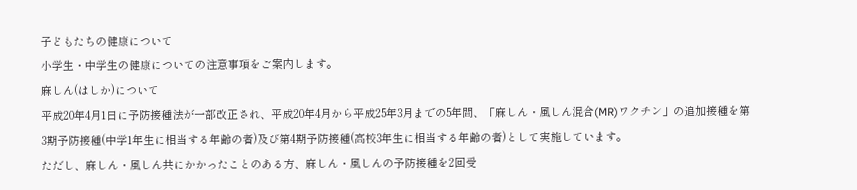子どもたちの健康について
小学生・中学生の健康についての注意事項をご案内します。
麻しん(はしか)について
平成20年4月1日に予防接種法が一部改正され、平成20年4月から平成25年3月までの5年間、「麻しん・風しん混合(MR)ワクチン」の追加接種を第3期予防接種(中学1年生に相当する年齢の者)及び第4期予防接種(高校3年生に相当する年齢の者)として実施しています。
ただし、麻しん・風しん共にかかったことのある方、麻しん・風しんの予防接種を2回受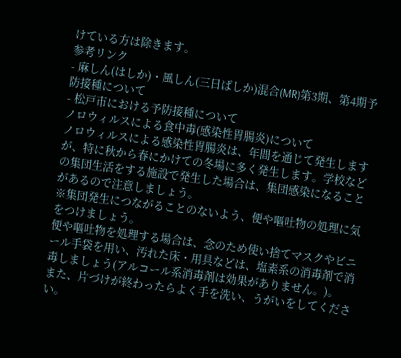けている方は除きます。
参考リンク
- 麻しん(はしか)・風しん(三日ばしか)混合(MR)第3期、第4期予防接種について
- 松戸市における予防接種について
ノロウィルスによる食中毒(感染性胃腸炎)について
ノロウィルスによる感染性胃腸炎は、年間を通じて発生しますが、特に秋から春にかけての冬場に多く発生します。学校などの集団生活をする施設で発生した場合は、集団感染になることがあるので注意しましょう。
※集団発生につながることのないよう、便や嘔吐物の処理に気をつけましょう。
便や嘔吐物を処理する場合は、念のため使い捨てマスクやビニール手袋を用い、汚れた床・用具などは、塩素系の消毒剤で消毒しましょう(アルコール系消毒剤は効果がありません。)。
また、片づけが終わったらよく手を洗い、うがいをしてください。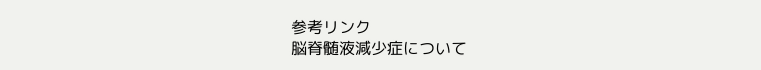参考リンク
脳脊髄液減少症について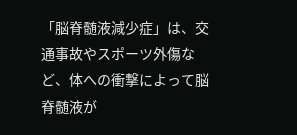「脳脊髄液減少症」は、交通事故やスポーツ外傷など、体への衝撃によって脳脊髄液が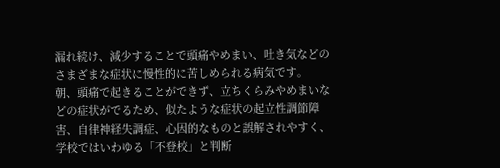漏れ続け、減少することで頭痛やめまい、吐き気などのさまざまな症状に慢性的に苦しめられる病気です。
朝、頭痛で起きることができず、立ちくらみやめまいなどの症状がでるため、似たような症状の起立性調節障害、自律神経失調症、心因的なものと誤解されやすく、学校ではいわゆる「不登校」と判断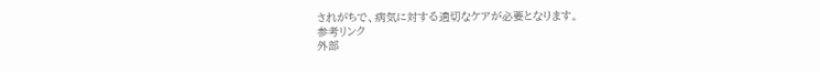されがちで、病気に対する適切なケアが必要となります。
参考リンク
外部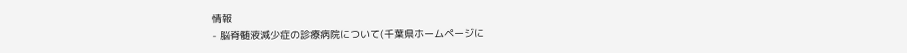情報
- 脳脊髄液減少症の診療病院について(千葉県ホームページに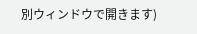別ウィンドウで開きます)